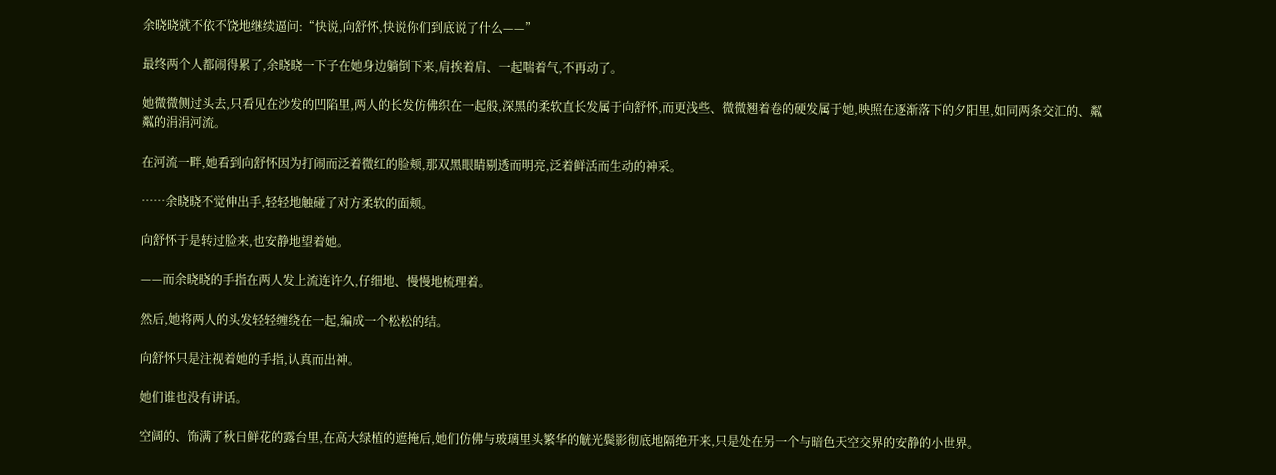余晓晓就不依不饶地继续逼问:“快说,向舒怀,快说你们到底说了什么——”

最终两个人都闹得累了,余晓晓一下子在她身边躺倒下来,肩挨着肩、一起喘着气,不再动了。

她微微侧过头去,只看见在沙发的凹陷里,两人的长发仿佛织在一起般,深黑的柔软直长发属于向舒怀,而更浅些、微微翘着卷的硬发属于她,映照在逐渐落下的夕阳里,如同两条交汇的、粼粼的涓涓河流。

在河流一畔,她看到向舒怀因为打闹而泛着微红的脸颊,那双黑眼睛剔透而明亮,泛着鲜活而生动的神采。

……余晓晓不觉伸出手,轻轻地触碰了对方柔软的面颊。

向舒怀于是转过脸来,也安静地望着她。

——而余晓晓的手指在两人发上流连许久,仔细地、慢慢地梳理着。

然后,她将两人的头发轻轻缠绕在一起,编成一个松松的结。

向舒怀只是注视着她的手指,认真而出神。

她们谁也没有讲话。

空阔的、饰满了秋日鲜花的露台里,在高大绿植的遮掩后,她们仿佛与玻璃里头繁华的觥光鬓影彻底地隔绝开来,只是处在另一个与暗色天空交界的安静的小世界。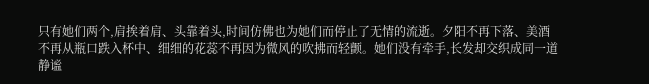只有她们两个,肩挨着肩、头靠着头,时间仿佛也为她们而停止了无情的流逝。夕阳不再下落、美酒不再从瓶口跌入杯中、细细的花蕊不再因为微风的吹拂而轻颤。她们没有牵手,长发却交织成同一道静谧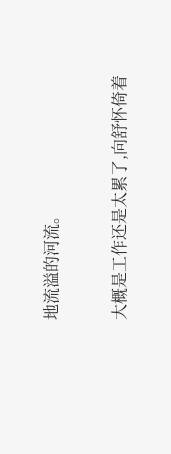地流溢的河流。

大概是工作还是太累了,向舒怀倚着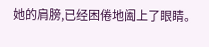她的肩膀,已经困倦地阖上了眼睛。